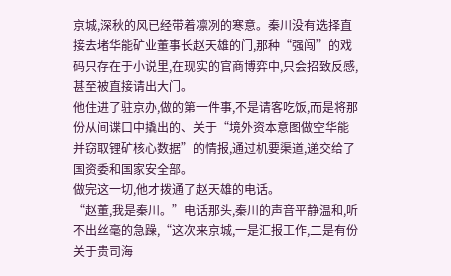京城,深秋的风已经带着凛冽的寒意。秦川没有选择直接去堵华能矿业董事长赵天雄的门,那种“强闯”的戏码只存在于小说里,在现实的官商博弈中,只会招致反感,甚至被直接请出大门。
他住进了驻京办,做的第一件事,不是请客吃饭,而是将那份从间谍口中撬出的、关于“境外资本意图做空华能并窃取锂矿核心数据”的情报,通过机要渠道,递交给了国资委和国家安全部。
做完这一切,他才拨通了赵天雄的电话。
“赵董,我是秦川。”电话那头,秦川的声音平静温和,听不出丝毫的急躁,“这次来京城,一是汇报工作,二是有份关于贵司海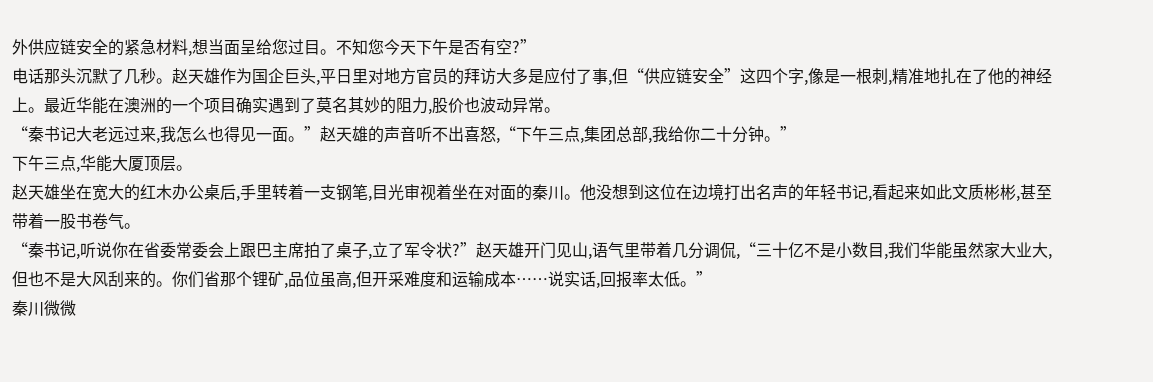外供应链安全的紧急材料,想当面呈给您过目。不知您今天下午是否有空?”
电话那头沉默了几秒。赵天雄作为国企巨头,平日里对地方官员的拜访大多是应付了事,但“供应链安全”这四个字,像是一根刺,精准地扎在了他的神经上。最近华能在澳洲的一个项目确实遇到了莫名其妙的阻力,股价也波动异常。
“秦书记大老远过来,我怎么也得见一面。”赵天雄的声音听不出喜怒,“下午三点,集团总部,我给你二十分钟。”
下午三点,华能大厦顶层。
赵天雄坐在宽大的红木办公桌后,手里转着一支钢笔,目光审视着坐在对面的秦川。他没想到这位在边境打出名声的年轻书记,看起来如此文质彬彬,甚至带着一股书卷气。
“秦书记,听说你在省委常委会上跟巴主席拍了桌子,立了军令状?”赵天雄开门见山,语气里带着几分调侃,“三十亿不是小数目,我们华能虽然家大业大,但也不是大风刮来的。你们省那个锂矿,品位虽高,但开采难度和运输成本……说实话,回报率太低。”
秦川微微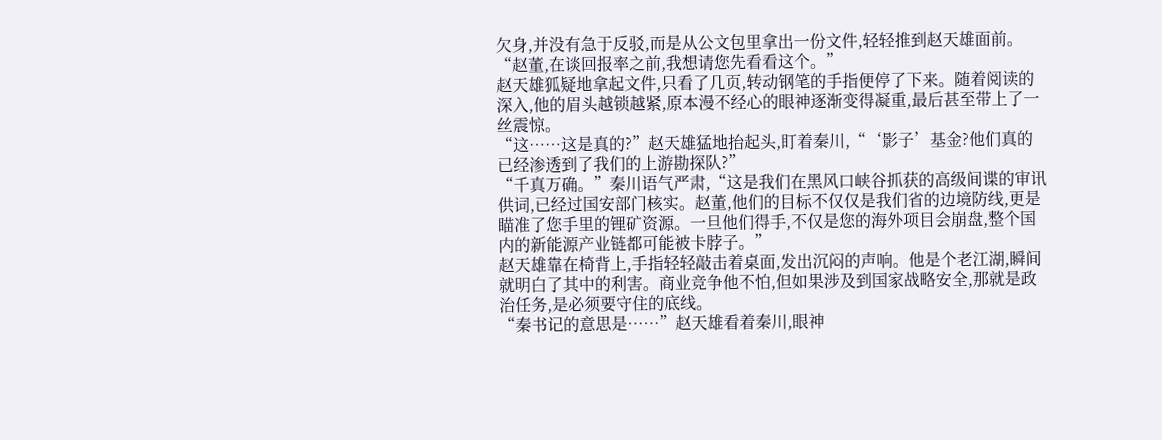欠身,并没有急于反驳,而是从公文包里拿出一份文件,轻轻推到赵天雄面前。
“赵董,在谈回报率之前,我想请您先看看这个。”
赵天雄狐疑地拿起文件,只看了几页,转动钢笔的手指便停了下来。随着阅读的深入,他的眉头越锁越紧,原本漫不经心的眼神逐渐变得凝重,最后甚至带上了一丝震惊。
“这……这是真的?”赵天雄猛地抬起头,盯着秦川,“‘影子’基金?他们真的已经渗透到了我们的上游勘探队?”
“千真万确。”秦川语气严肃,“这是我们在黑风口峡谷抓获的高级间谍的审讯供词,已经过国安部门核实。赵董,他们的目标不仅仅是我们省的边境防线,更是瞄准了您手里的锂矿资源。一旦他们得手,不仅是您的海外项目会崩盘,整个国内的新能源产业链都可能被卡脖子。”
赵天雄靠在椅背上,手指轻轻敲击着桌面,发出沉闷的声响。他是个老江湖,瞬间就明白了其中的利害。商业竞争他不怕,但如果涉及到国家战略安全,那就是政治任务,是必须要守住的底线。
“秦书记的意思是……”赵天雄看着秦川,眼神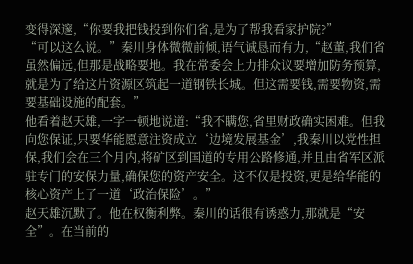变得深邃,“你要我把钱投到你们省,是为了帮我看家护院?”
“可以这么说。”秦川身体微微前倾,语气诚恳而有力,“赵董,我们省虽然偏远,但那是战略要地。我在常委会上力排众议要增加防务预算,就是为了给这片资源区筑起一道钢铁长城。但这需要钱,需要物资,需要基础设施的配套。”
他看着赵天雄,一字一顿地说道:“我不瞒您,省里财政确实困难。但我向您保证,只要华能愿意注资成立‘边境发展基金’,我秦川以党性担保,我们会在三个月内,将矿区到国道的专用公路修通,并且由省军区派驻专门的安保力量,确保您的资产安全。这不仅是投资,更是给华能的核心资产上了一道‘政治保险’。”
赵天雄沉默了。他在权衡利弊。秦川的话很有诱惑力,那就是“安全”。在当前的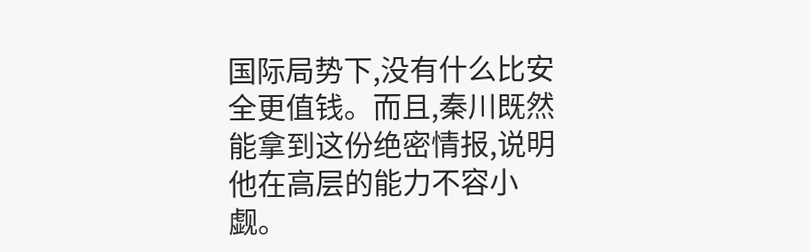国际局势下,没有什么比安全更值钱。而且,秦川既然能拿到这份绝密情报,说明他在高层的能力不容小觑。